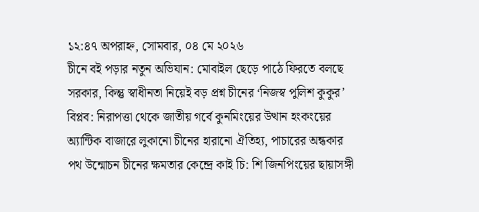১২:৪৭ অপরাহ্ন, সোমবার, ০৪ মে ২০২৬
চীনে বই পড়ার নতুন অভিযান: মোবাইল ছেড়ে পাঠে ফিরতে বলছে সরকার, কিন্তু স্বাধীনতা নিয়েই বড় প্রশ্ন চীনের ‘নিজস্ব পুলিশ কুকুর’ বিপ্লব: নিরাপত্তা থেকে জাতীয় গর্বে কুনমিংয়ের উত্থান হংকংয়ের অ্যান্টিক বাজারে লুকানো চীনের হারানো ঐতিহ্য, পাচারের অন্ধকার পথ উন্মোচন চীনের ক্ষমতার কেন্দ্রে কাই চি: শি জিনপিংয়ের ছায়াসঙ্গী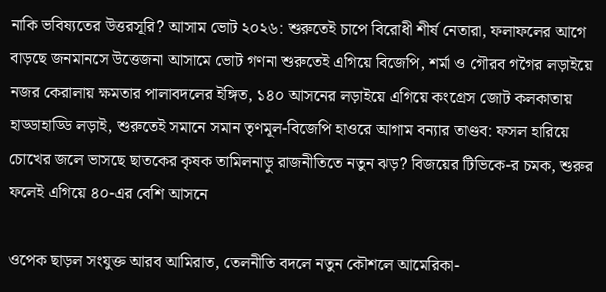নাকি ভবিষ্যতের উত্তরসূরি? আসাম ভোট ২০২৬: শুরুতেই চাপে বিরোধী শীর্ষ নেতারা, ফলাফলের আগে বাড়ছে জনমানসে উত্তেজনা আসামে ভোট গণনা শুরুতেই এগিয়ে বিজেপি, শর্মা ও গৌরব গগৈর লড়াইয়ে নজর কেরালায় ক্ষমতার পালাবদলের ইঙ্গিত, ১৪০ আসনের লড়াইয়ে এগিয়ে কংগ্রেস জোট কলকাতায় হাড্ডাহাড্ডি লড়াই, শুরুতেই সমানে সমান তৃণমূল-বিজেপি হাওরে আগাম বন্যার তাণ্ডব: ফসল হারিয়ে চোখের জলে ভাসছে ছাতকের কৃষক তামিলনাড়ু রাজনীতিতে নতুন ঝড়? বিজয়ের টিভিকে-র চমক, শুরুর ফলেই এগিয়ে ৪০-এর বেশি আসনে

ওপেক ছাড়ল সংযুক্ত আরব আমিরাত, তেলনীতি বদলে নতুন কৌশলে আমেরিকা-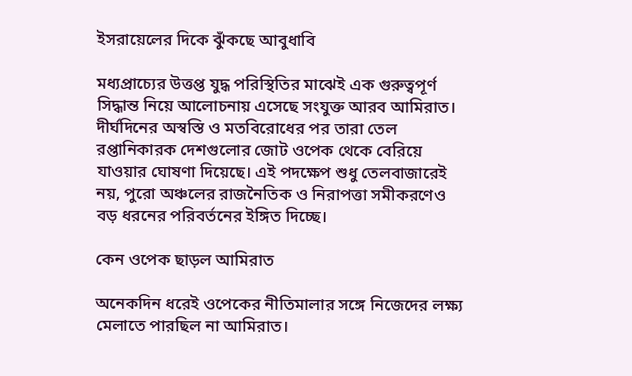ইসরায়েলের দিকে ঝুঁকছে আবুধাবি

মধ্যপ্রাচ্যের উত্তপ্ত যুদ্ধ পরিস্থিতির মাঝেই এক গুরুত্বপূর্ণ সিদ্ধান্ত নিয়ে আলোচনায় এসেছে সংযুক্ত আরব আমিরাত। দীর্ঘদিনের অস্বস্তি ও মতবিরোধের পর তারা তেল রপ্তানিকারক দেশগুলোর জোট ওপেক থেকে বেরিয়ে যাওয়ার ঘোষণা দিয়েছে। এই পদক্ষেপ শুধু তেলবাজারেই নয়, পুরো অঞ্চলের রাজনৈতিক ও নিরাপত্তা সমীকরণেও বড় ধরনের পরিবর্তনের ইঙ্গিত দিচ্ছে।

কেন ওপেক ছাড়ল আমিরাত

অনেকদিন ধরেই ওপেকের নীতিমালার সঙ্গে নিজেদের লক্ষ্য মেলাতে পারছিল না আমিরাত।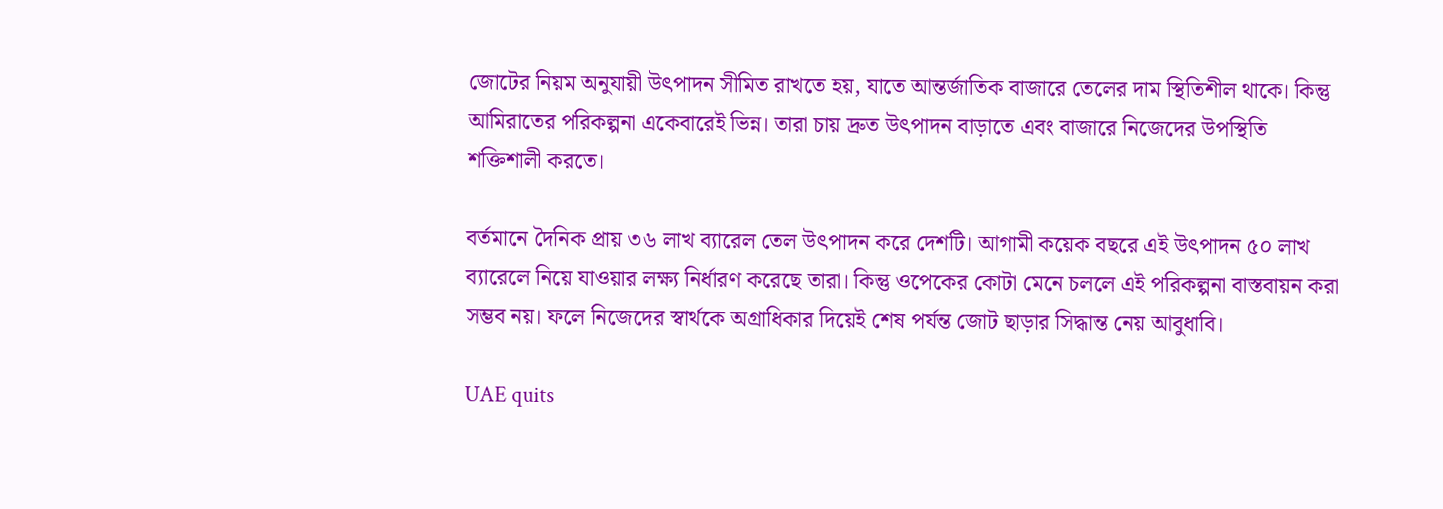জোটের নিয়ম অনুযায়ী উৎপাদন সীমিত রাখতে হয়, যাতে আন্তর্জাতিক বাজারে তেলের দাম স্থিতিশীল থাকে। কিন্তু আমিরাতের পরিকল্পনা একেবারেই ভিন্ন। তারা চায় দ্রুত উৎপাদন বাড়াতে এবং বাজারে নিজেদের উপস্থিতি শক্তিশালী করতে।

বর্তমানে দৈনিক প্রায় ৩৬ লাখ ব্যারেল তেল উৎপাদন করে দেশটি। আগামী কয়েক বছরে এই উৎপাদন ৫০ লাখ ব্যারেলে নিয়ে যাওয়ার লক্ষ্য নির্ধারণ করেছে তারা। কিন্তু ওপেকের কোটা মেনে চললে এই পরিকল্পনা বাস্তবায়ন করা সম্ভব নয়। ফলে নিজেদের স্বার্থকে অগ্রাধিকার দিয়েই শেষ পর্যন্ত জোট ছাড়ার সিদ্ধান্ত নেয় আবুধাবি।

UAE quits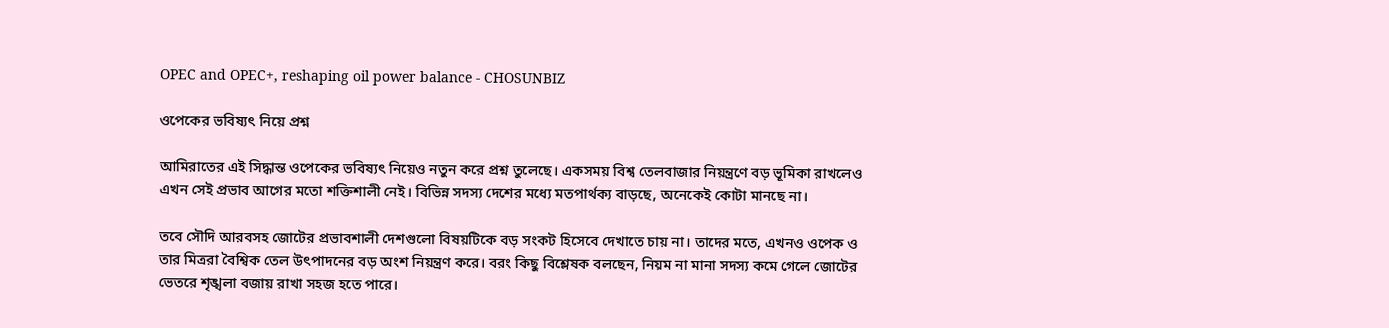OPEC and OPEC+, reshaping oil power balance - CHOSUNBIZ

ওপেকের ভবিষ্যৎ নিয়ে প্রশ্ন

আমিরাতের এই সিদ্ধান্ত ওপেকের ভবিষ্যৎ নিয়েও নতুন করে প্রশ্ন তুলেছে। একসময় বিশ্ব তেলবাজার নিয়ন্ত্রণে বড় ভূমিকা রাখলেও এখন সেই প্রভাব আগের মতো শক্তিশালী নেই। বিভিন্ন সদস্য দেশের মধ্যে মতপার্থক্য বাড়ছে, অনেকেই কোটা মানছে না।

তবে সৌদি আরবসহ জোটের প্রভাবশালী দেশগুলো বিষয়টিকে বড় সংকট হিসেবে দেখাতে চায় না। তাদের মতে, এখনও ওপেক ও তার মিত্ররা বৈশ্বিক তেল উৎপাদনের বড় অংশ নিয়ন্ত্রণ করে। বরং কিছু বিশ্লেষক বলছেন, নিয়ম না মানা সদস্য কমে গেলে জোটের ভেতরে শৃঙ্খলা বজায় রাখা সহজ হতে পারে।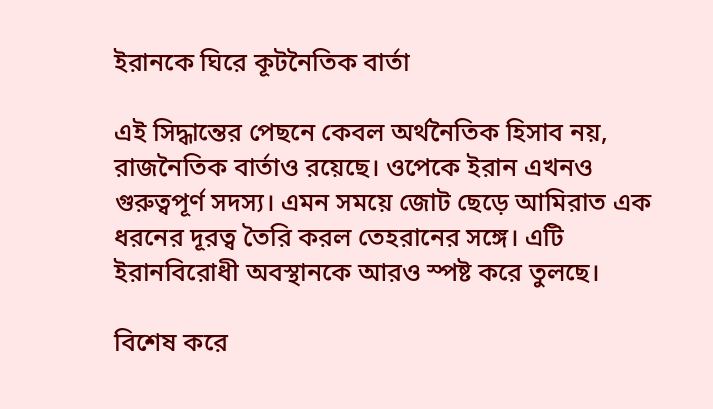ইরানকে ঘিরে কূটনৈতিক বার্তা

এই সিদ্ধান্তের পেছনে কেবল অর্থনৈতিক হিসাব নয়, রাজনৈতিক বার্তাও রয়েছে। ওপেকে ইরান এখনও গুরুত্বপূর্ণ সদস্য। এমন সময়ে জোট ছেড়ে আমিরাত এক ধরনের দূরত্ব তৈরি করল তেহরানের সঙ্গে। এটি ইরানবিরোধী অবস্থানকে আরও স্পষ্ট করে তুলছে।

বিশেষ করে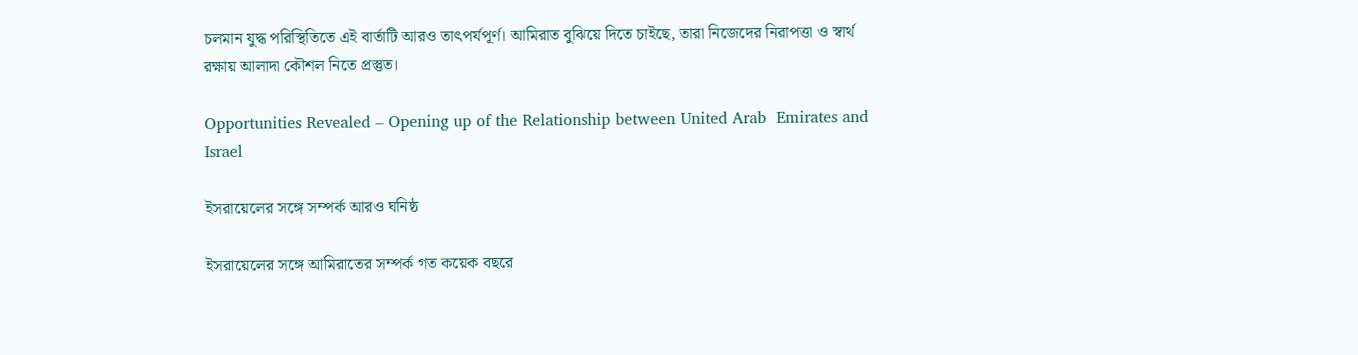চলমান যুদ্ধ পরিস্থিতিতে এই বার্তাটি আরও তাৎপর্যপূর্ণ। আমিরাত বুঝিয়ে দিতে চাইছে, তারা নিজেদের নিরাপত্তা ও স্বার্থ রক্ষায় আলাদা কৌশল নিতে প্রস্তুত।

Opportunities Revealed – Opening up of the Relationship between United Arab  Emirates and Israel

ইসরায়েলের সঙ্গে সম্পর্ক আরও ঘনিষ্ঠ

ইসরায়েলের সঙ্গে আমিরাতের সম্পর্ক গত কয়েক বছরে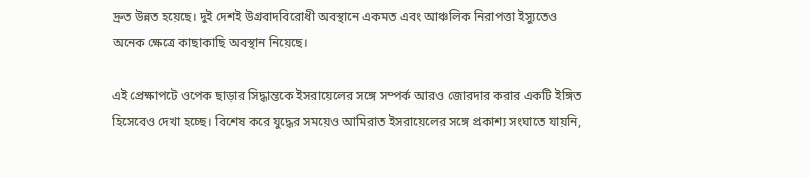দ্রুত উন্নত হয়েছে। দুই দেশই উগ্রবাদবিরোধী অবস্থানে একমত এবং আঞ্চলিক নিরাপত্তা ইস্যুতেও অনেক ক্ষেত্রে কাছাকাছি অবস্থান নিয়েছে।

এই প্রেক্ষাপটে ওপেক ছাড়ার সিদ্ধান্তকে ইসরায়েলের সঙ্গে সম্পর্ক আরও জোরদার করার একটি ইঙ্গিত হিসেবেও দেখা হচ্ছে। বিশেষ করে যুদ্ধের সময়েও আমিরাত ইসরায়েলের সঙ্গে প্রকাশ্য সংঘাতে যায়নি,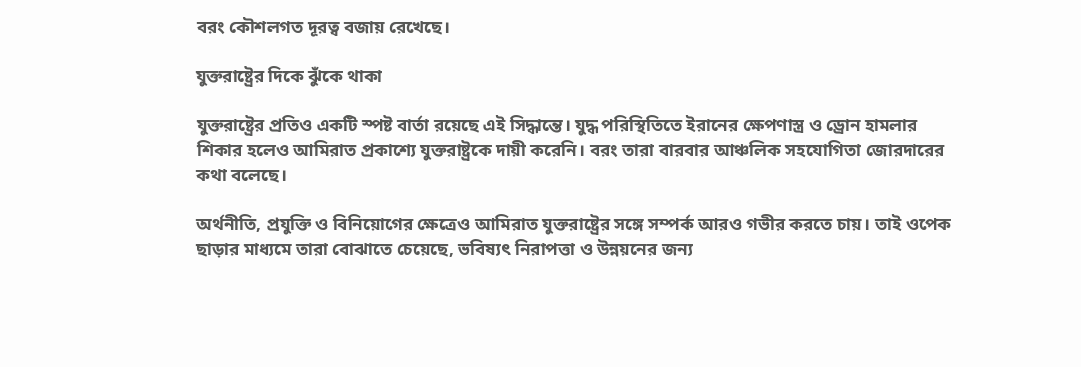বরং কৌশলগত দূরত্ব বজায় রেখেছে।

যুক্তরাষ্ট্রের দিকে ঝুঁকে থাকা

যুক্তরাষ্ট্রের প্রতিও একটি স্পষ্ট বার্তা রয়েছে এই সিদ্ধান্তে। যুদ্ধ পরিস্থিতিতে ইরানের ক্ষেপণাস্ত্র ও ড্রোন হামলার শিকার হলেও আমিরাত প্রকাশ্যে যুক্তরাষ্ট্রকে দায়ী করেনি। বরং তারা বারবার আঞ্চলিক সহযোগিতা জোরদারের কথা বলেছে।

অর্থনীতি, প্রযুক্তি ও বিনিয়োগের ক্ষেত্রেও আমিরাত যুক্তরাষ্ট্রের সঙ্গে সম্পর্ক আরও গভীর করতে চায়। তাই ওপেক ছাড়ার মাধ্যমে তারা বোঝাতে চেয়েছে, ভবিষ্যৎ নিরাপত্তা ও উন্নয়নের জন্য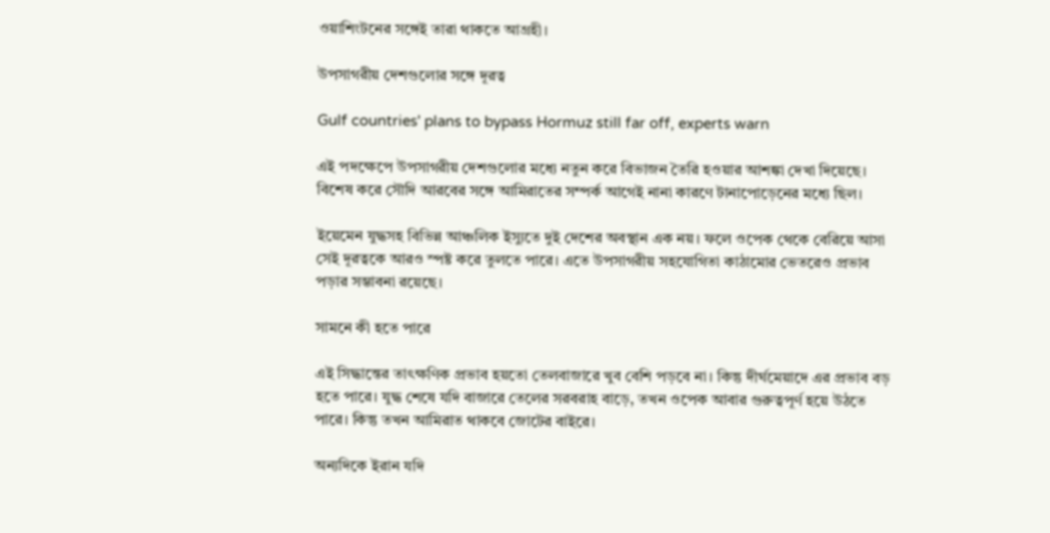ওয়াশিংটনের সঙ্গেই তারা থাকতে আগ্রহী।

উপসাগরীয় দেশগুলোর সঙ্গে দূরত্ব

Gulf countries' plans to bypass Hormuz still far off, experts warn

এই পদক্ষেপে উপসাগরীয় দেশগুলোর মধ্যে নতুন করে বিভাজন তৈরি হওয়ার আশঙ্কা দেখা দিয়েছে। বিশেষ করে সৌদি আরবের সঙ্গে আমিরাতের সম্পর্ক আগেই নানা কারণে টানাপোড়েনের মধ্যে ছিল।

ইয়েমেন যুদ্ধসহ বিভিন্ন আঞ্চলিক ইস্যুতে দুই দেশের অবস্থান এক নয়। ফলে ওপেক থেকে বেরিয়ে আসা সেই দূরত্বকে আরও স্পষ্ট করে তুলতে পারে। এতে উপসাগরীয় সহযোগিতা কাঠামোর ভেতরেও প্রভাব পড়ার সম্ভাবনা রয়েছে।

সামনে কী হতে পারে

এই সিদ্ধান্তের তাৎক্ষণিক প্রভাব হয়তো তেলবাজারে খুব বেশি পড়বে না। কিন্তু দীর্ঘমেয়াদে এর প্রভাব বড় হতে পারে। যুদ্ধ শেষে যদি বাজারে তেলের সরবরাহ বাড়ে, তখন ওপেক আবার গুরুত্বপূর্ণ হয়ে উঠতে পারে। কিন্তু তখন আমিরাত থাকবে জোটের বাইরে।

অন্যদিকে ইরান যদি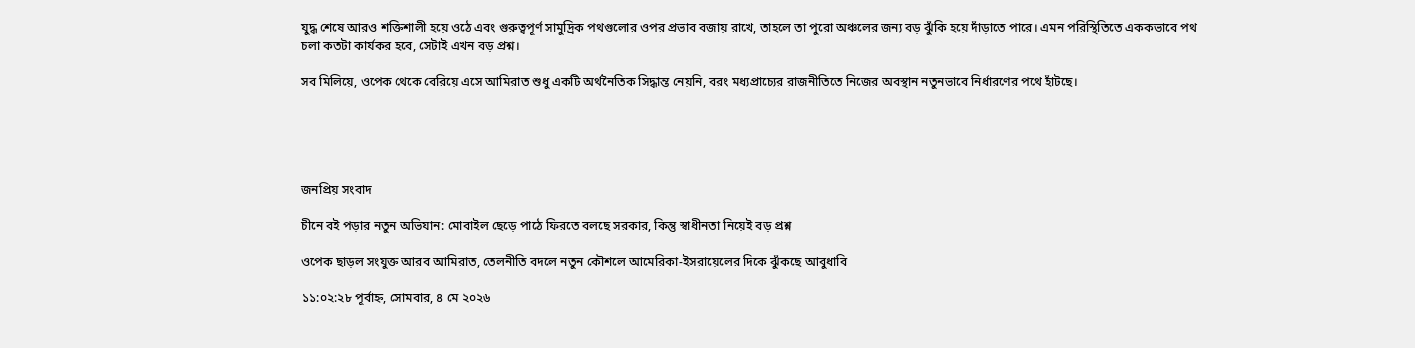যুদ্ধ শেষে আরও শক্তিশালী হয়ে ওঠে এবং গুরুত্বপূর্ণ সামুদ্রিক পথগুলোর ওপর প্রভাব বজায় রাখে, তাহলে তা পুরো অঞ্চলের জন্য বড় ঝুঁকি হয়ে দাঁড়াতে পারে। এমন পরিস্থিতিতে এককভাবে পথ চলা কতটা কার্যকর হবে, সেটাই এখন বড় প্রশ্ন।

সব মিলিয়ে, ওপেক থেকে বেরিয়ে এসে আমিরাত শুধু একটি অর্থনৈতিক সিদ্ধান্ত নেয়নি, বরং মধ্যপ্রাচ্যের রাজনীতিতে নিজের অবস্থান নতুনভাবে নির্ধারণের পথে হাঁটছে।





জনপ্রিয় সংবাদ

চীনে বই পড়ার নতুন অভিযান: মোবাইল ছেড়ে পাঠে ফিরতে বলছে সরকার, কিন্তু স্বাধীনতা নিয়েই বড় প্রশ্ন

ওপেক ছাড়ল সংযুক্ত আরব আমিরাত, তেলনীতি বদলে নতুন কৌশলে আমেরিকা-ইসরায়েলের দিকে ঝুঁকছে আবুধাবি

১১:০২:২৮ পূর্বাহ্ন, সোমবার, ৪ মে ২০২৬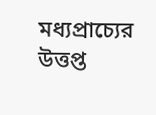মধ্যপ্রাচ্যের উত্তপ্ত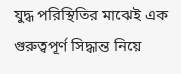যুদ্ধ পরিস্থিতির মাঝেই এক গুরুত্বপূর্ণ সিদ্ধান্ত নিয়ে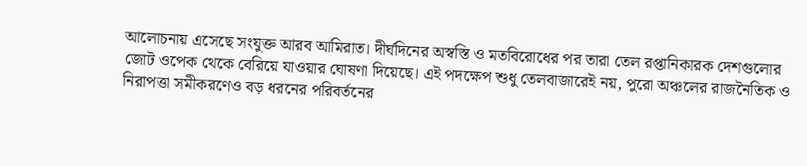আলোচনায় এসেছে সংযুক্ত আরব আমিরাত। দীর্ঘদিনের অস্বস্তি ও মতবিরোধের পর তারা তেল রপ্তানিকারক দেশগুলোর জোট ওপেক থেকে বেরিয়ে যাওয়ার ঘোষণা দিয়েছে। এই পদক্ষেপ শুধু তেলবাজারেই নয়, পুরো অঞ্চলের রাজনৈতিক ও নিরাপত্তা সমীকরণেও বড় ধরনের পরিবর্তনের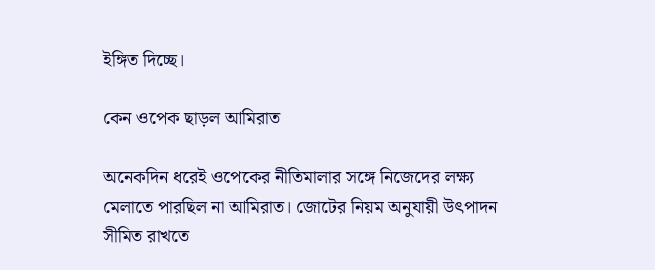ইঙ্গিত দিচ্ছে।

কেন ওপেক ছাড়ল আমিরাত

অনেকদিন ধরেই ওপেকের নীতিমালার সঙ্গে নিজেদের লক্ষ্য মেলাতে পারছিল না আমিরাত। জোটের নিয়ম অনুযায়ী উৎপাদন সীমিত রাখতে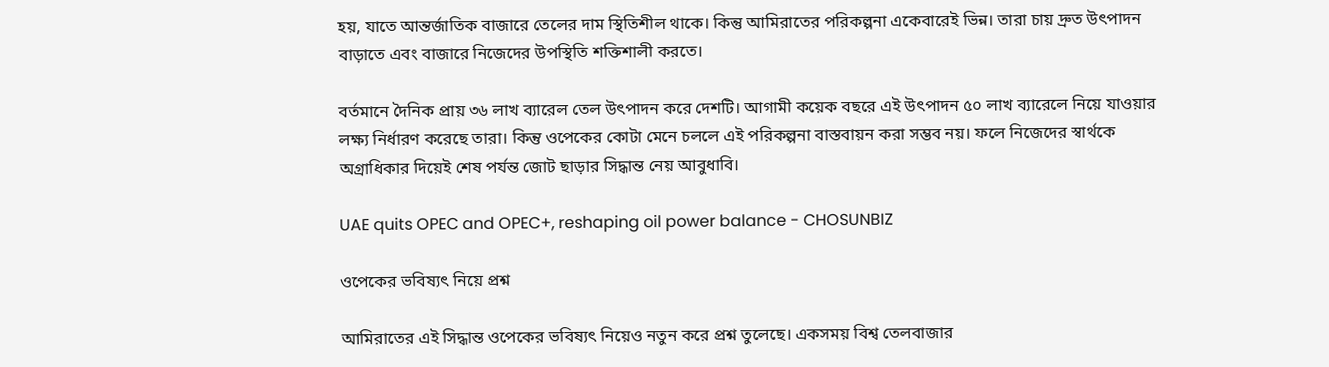হয়, যাতে আন্তর্জাতিক বাজারে তেলের দাম স্থিতিশীল থাকে। কিন্তু আমিরাতের পরিকল্পনা একেবারেই ভিন্ন। তারা চায় দ্রুত উৎপাদন বাড়াতে এবং বাজারে নিজেদের উপস্থিতি শক্তিশালী করতে।

বর্তমানে দৈনিক প্রায় ৩৬ লাখ ব্যারেল তেল উৎপাদন করে দেশটি। আগামী কয়েক বছরে এই উৎপাদন ৫০ লাখ ব্যারেলে নিয়ে যাওয়ার লক্ষ্য নির্ধারণ করেছে তারা। কিন্তু ওপেকের কোটা মেনে চললে এই পরিকল্পনা বাস্তবায়ন করা সম্ভব নয়। ফলে নিজেদের স্বার্থকে অগ্রাধিকার দিয়েই শেষ পর্যন্ত জোট ছাড়ার সিদ্ধান্ত নেয় আবুধাবি।

UAE quits OPEC and OPEC+, reshaping oil power balance - CHOSUNBIZ

ওপেকের ভবিষ্যৎ নিয়ে প্রশ্ন

আমিরাতের এই সিদ্ধান্ত ওপেকের ভবিষ্যৎ নিয়েও নতুন করে প্রশ্ন তুলেছে। একসময় বিশ্ব তেলবাজার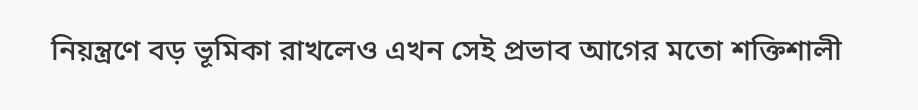নিয়ন্ত্রণে বড় ভূমিকা রাখলেও এখন সেই প্রভাব আগের মতো শক্তিশালী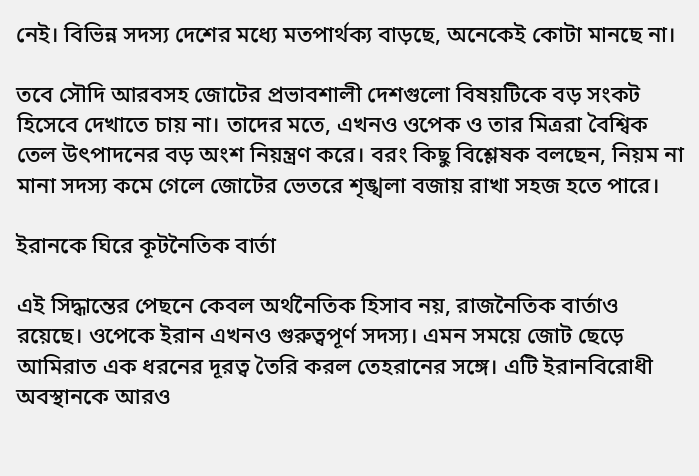নেই। বিভিন্ন সদস্য দেশের মধ্যে মতপার্থক্য বাড়ছে, অনেকেই কোটা মানছে না।

তবে সৌদি আরবসহ জোটের প্রভাবশালী দেশগুলো বিষয়টিকে বড় সংকট হিসেবে দেখাতে চায় না। তাদের মতে, এখনও ওপেক ও তার মিত্ররা বৈশ্বিক তেল উৎপাদনের বড় অংশ নিয়ন্ত্রণ করে। বরং কিছু বিশ্লেষক বলছেন, নিয়ম না মানা সদস্য কমে গেলে জোটের ভেতরে শৃঙ্খলা বজায় রাখা সহজ হতে পারে।

ইরানকে ঘিরে কূটনৈতিক বার্তা

এই সিদ্ধান্তের পেছনে কেবল অর্থনৈতিক হিসাব নয়, রাজনৈতিক বার্তাও রয়েছে। ওপেকে ইরান এখনও গুরুত্বপূর্ণ সদস্য। এমন সময়ে জোট ছেড়ে আমিরাত এক ধরনের দূরত্ব তৈরি করল তেহরানের সঙ্গে। এটি ইরানবিরোধী অবস্থানকে আরও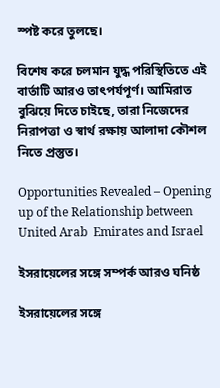স্পষ্ট করে তুলছে।

বিশেষ করে চলমান যুদ্ধ পরিস্থিতিতে এই বার্তাটি আরও তাৎপর্যপূর্ণ। আমিরাত বুঝিয়ে দিতে চাইছে, তারা নিজেদের নিরাপত্তা ও স্বার্থ রক্ষায় আলাদা কৌশল নিতে প্রস্তুত।

Opportunities Revealed – Opening up of the Relationship between United Arab  Emirates and Israel

ইসরায়েলের সঙ্গে সম্পর্ক আরও ঘনিষ্ঠ

ইসরায়েলের সঙ্গে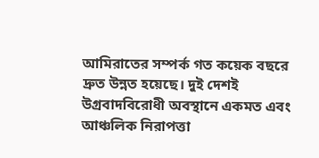আমিরাতের সম্পর্ক গত কয়েক বছরে দ্রুত উন্নত হয়েছে। দুই দেশই উগ্রবাদবিরোধী অবস্থানে একমত এবং আঞ্চলিক নিরাপত্তা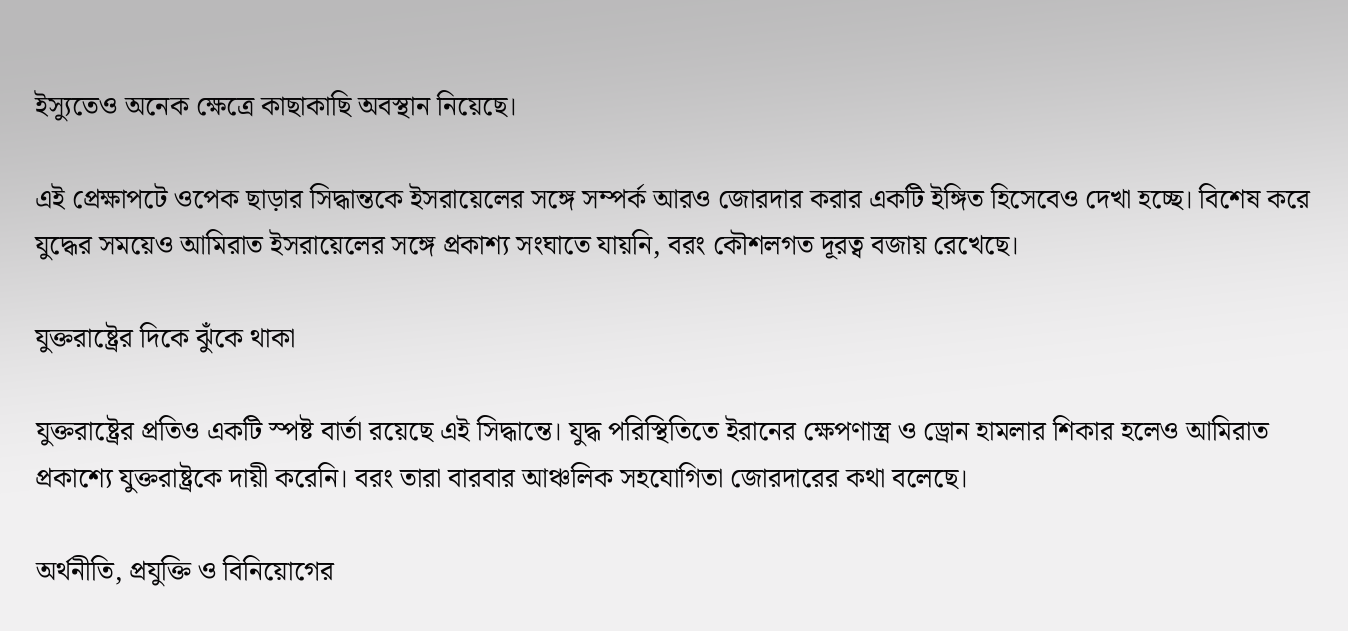ইস্যুতেও অনেক ক্ষেত্রে কাছাকাছি অবস্থান নিয়েছে।

এই প্রেক্ষাপটে ওপেক ছাড়ার সিদ্ধান্তকে ইসরায়েলের সঙ্গে সম্পর্ক আরও জোরদার করার একটি ইঙ্গিত হিসেবেও দেখা হচ্ছে। বিশেষ করে যুদ্ধের সময়েও আমিরাত ইসরায়েলের সঙ্গে প্রকাশ্য সংঘাতে যায়নি, বরং কৌশলগত দূরত্ব বজায় রেখেছে।

যুক্তরাষ্ট্রের দিকে ঝুঁকে থাকা

যুক্তরাষ্ট্রের প্রতিও একটি স্পষ্ট বার্তা রয়েছে এই সিদ্ধান্তে। যুদ্ধ পরিস্থিতিতে ইরানের ক্ষেপণাস্ত্র ও ড্রোন হামলার শিকার হলেও আমিরাত প্রকাশ্যে যুক্তরাষ্ট্রকে দায়ী করেনি। বরং তারা বারবার আঞ্চলিক সহযোগিতা জোরদারের কথা বলেছে।

অর্থনীতি, প্রযুক্তি ও বিনিয়োগের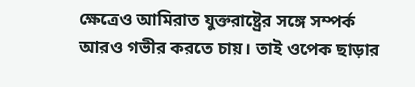ক্ষেত্রেও আমিরাত যুক্তরাষ্ট্রের সঙ্গে সম্পর্ক আরও গভীর করতে চায়। তাই ওপেক ছাড়ার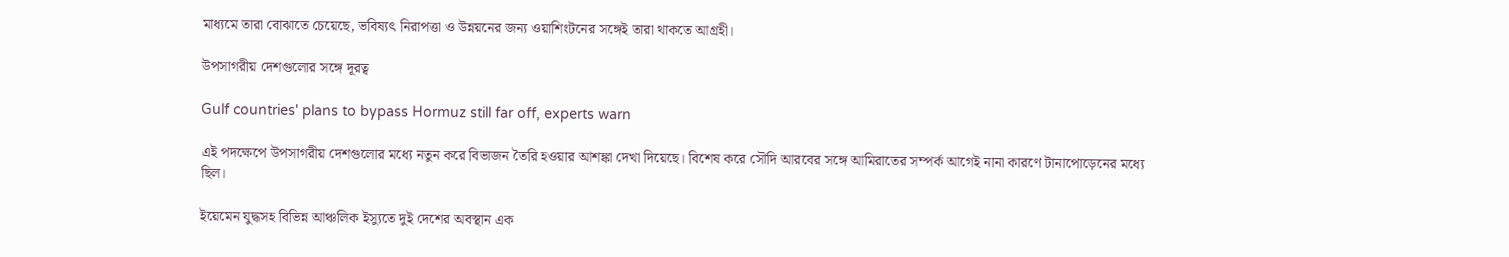মাধ্যমে তারা বোঝাতে চেয়েছে, ভবিষ্যৎ নিরাপত্তা ও উন্নয়নের জন্য ওয়াশিংটনের সঙ্গেই তারা থাকতে আগ্রহী।

উপসাগরীয় দেশগুলোর সঙ্গে দূরত্ব

Gulf countries' plans to bypass Hormuz still far off, experts warn

এই পদক্ষেপে উপসাগরীয় দেশগুলোর মধ্যে নতুন করে বিভাজন তৈরি হওয়ার আশঙ্কা দেখা দিয়েছে। বিশেষ করে সৌদি আরবের সঙ্গে আমিরাতের সম্পর্ক আগেই নানা কারণে টানাপোড়েনের মধ্যে ছিল।

ইয়েমেন যুদ্ধসহ বিভিন্ন আঞ্চলিক ইস্যুতে দুই দেশের অবস্থান এক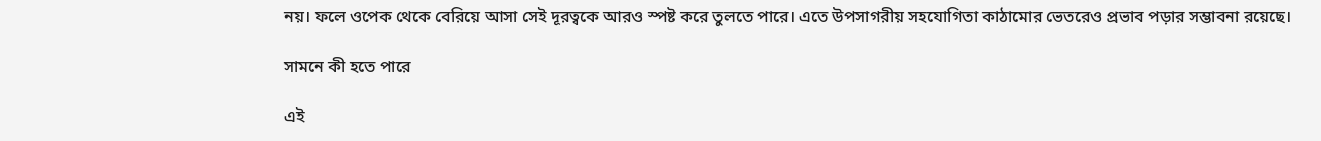নয়। ফলে ওপেক থেকে বেরিয়ে আসা সেই দূরত্বকে আরও স্পষ্ট করে তুলতে পারে। এতে উপসাগরীয় সহযোগিতা কাঠামোর ভেতরেও প্রভাব পড়ার সম্ভাবনা রয়েছে।

সামনে কী হতে পারে

এই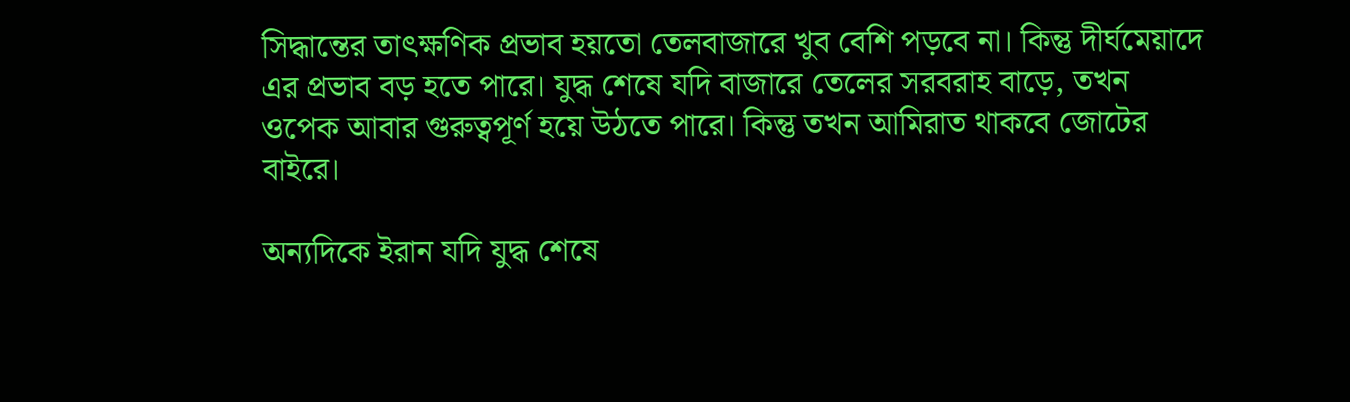সিদ্ধান্তের তাৎক্ষণিক প্রভাব হয়তো তেলবাজারে খুব বেশি পড়বে না। কিন্তু দীর্ঘমেয়াদে এর প্রভাব বড় হতে পারে। যুদ্ধ শেষে যদি বাজারে তেলের সরবরাহ বাড়ে, তখন ওপেক আবার গুরুত্বপূর্ণ হয়ে উঠতে পারে। কিন্তু তখন আমিরাত থাকবে জোটের বাইরে।

অন্যদিকে ইরান যদি যুদ্ধ শেষে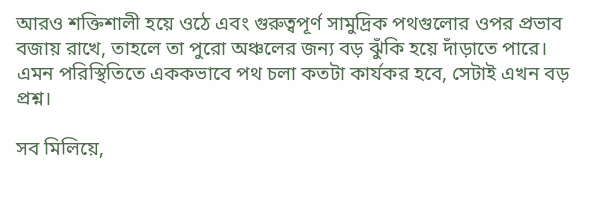আরও শক্তিশালী হয়ে ওঠে এবং গুরুত্বপূর্ণ সামুদ্রিক পথগুলোর ওপর প্রভাব বজায় রাখে, তাহলে তা পুরো অঞ্চলের জন্য বড় ঝুঁকি হয়ে দাঁড়াতে পারে। এমন পরিস্থিতিতে এককভাবে পথ চলা কতটা কার্যকর হবে, সেটাই এখন বড় প্রশ্ন।

সব মিলিয়ে,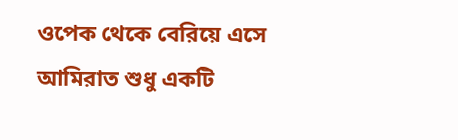ওপেক থেকে বেরিয়ে এসে আমিরাত শুধু একটি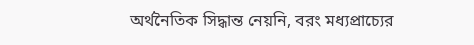অর্থনৈতিক সিদ্ধান্ত নেয়নি, বরং মধ্যপ্রাচ্যের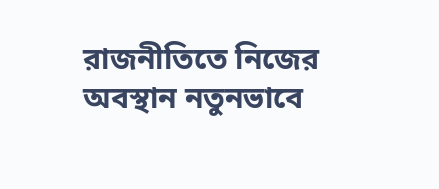রাজনীতিতে নিজের অবস্থান নতুনভাবে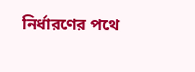নির্ধারণের পথে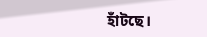হাঁটছে।